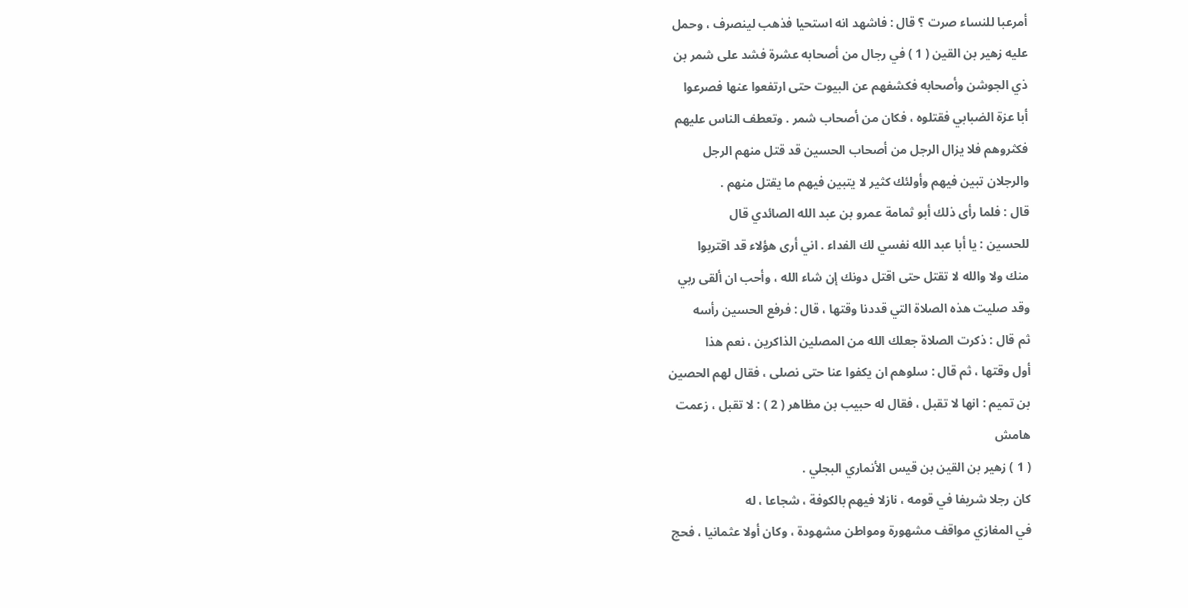أمرعبا للنساء صرت ؟ قال : فاشهد انه استحيا فذهب لينصرف ، وحمل
عليه زهير بن القين ( 1 ) في رجال من أصحابه عشرة فشد على شمر بن
ذي الجوشن وأصحابه فكشفهم عن البيوت حتى ارتفعوا عنها فصرعوا
أبا عزة الضبابي فقتلوه ، فكان من أصحاب شمر . وتعطف الناس عليهم
فكثروهم فلا يزال الرجل من أصحاب الحسين قد قتل منهم الرجل
والرجلان تبين فيهم وأولئك كثير لا يتبين فيهم ما يقتل منهم .
قال : فلما رأى ذلك أبو ثمامة عمرو بن عبد الله الصائدي قال
للحسين : يا أبا عبد الله نفسي لك الفداء . اني أرى هؤلاء قد اقتربوا
منك ولا والله لا تقتل حتى اقتل دونك إن شاء الله ، وأحب ان ألقى ربي
وقد صليت هذه الصلاة التي قددنا وقتها ، قال : فرفع الحسين رأسه
ثم قال : ذكرت الصلاة جعلك الله من المصلين الذاكرين ، نعم هذا
أول وقتها ، ثم قال : سلوهم ان يكفوا عنا حتى نصلى ، فقال لهم الحصين
بن تميم : انها لا تقبل ، فقال له حبيب بن مظاهر ( 2 ) : لا تقبل ، زعمت
هامش
( 1 ) زهير بن القين بن قيس الأنماري البجلي .
كان رجلا شريفا في قومه ، نازلا فيهم بالكوفة ، شجاعا ، له
في المغازي مواقف مشهورة ومواطن مشهودة ، وكان أولا عثمانيا ، فحج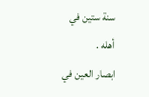سنة ستين في أهله .
ابصار العين في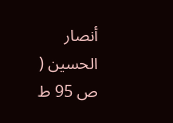أنصار الحسين ( ص 95 ط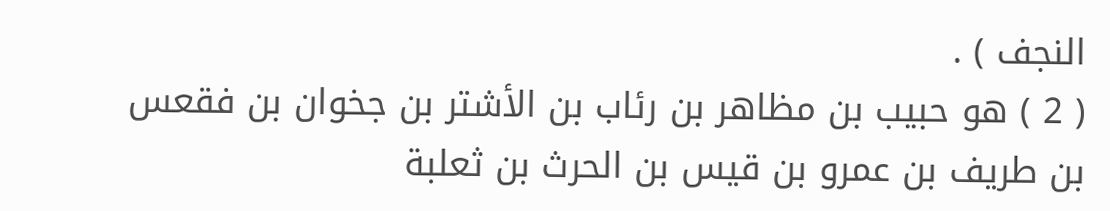النجف ) .
( 2 ) هو حبيب بن مظاهر بن رئاب بن الأشتر بن جخوان بن فقعس
بن طريف بن عمرو بن قيس بن الحرث بن ثعلبة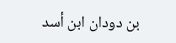بن دودان ابن أسد